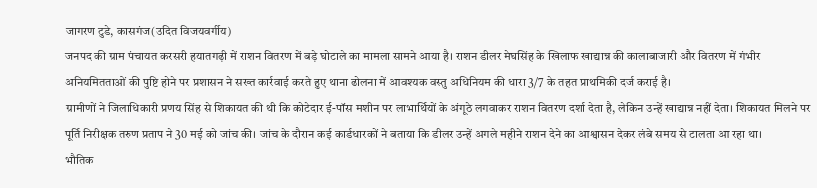जागरण टुडे, कासगंज(उदित विजयवर्गीय)
जनपद की ग्राम पंचायत करसरी हयातगढ़ी में राशन वितरण में बड़े घोटाले का मामला सामने आया है। राशन डीलर मेघसिंह के खिलाफ खाद्यान्न की कालाबाजारी और वितरण में गंभीर अनियमितताओं की पुष्टि होने पर प्रशासन ने सख्त कार्रवाई करते हुए थाना ढोलना में आवश्यक वस्तु अधिनियम की धारा 3/7 के तहत प्राथमिकी दर्ज कराई है।
ग्रामीणों ने जिलाधिकारी प्रणय सिंह से शिकायत की थी कि कोटेदार ई-पॉस मशीन पर लाभार्थियों के अंगूठे लगवाकर राशन वितरण दर्शा देता है, लेकिन उन्हें खाद्यान्न नहीं देता। शिकायत मिलने पर पूर्ति निरीक्षक तरुण प्रताप ने 30 मई को जांच की। जांच के दौरान कई कार्डधारकों ने बताया कि डीलर उन्हें अगले महीने राशन देने का आश्वासन देकर लंबे समय से टालता आ रहा था।
भौतिक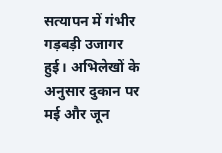सत्यापन में गंभीर गड़बड़ी उजागर हुई। अभिलेखों के अनुसार दुकान पर मई और जून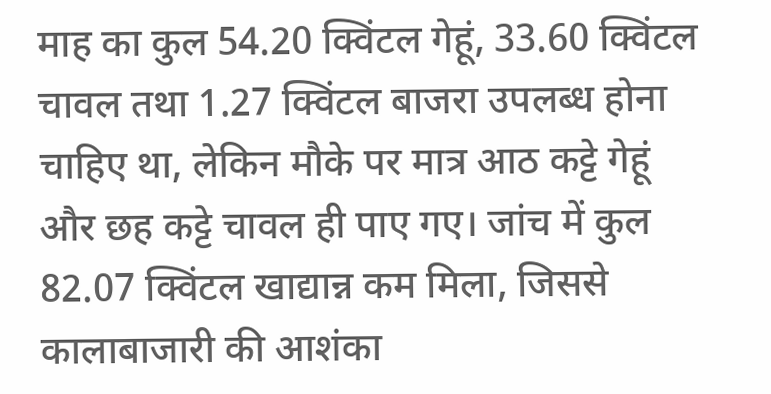माह का कुल 54.20 क्विंटल गेहूं, 33.60 क्विंटल चावल तथा 1.27 क्विंटल बाजरा उपलब्ध होना चाहिए था, लेकिन मौके पर मात्र आठ कट्टे गेहूं और छह कट्टे चावल ही पाए गए। जांच में कुल 82.07 क्विंटल खाद्यान्न कम मिला, जिससे कालाबाजारी की आशंका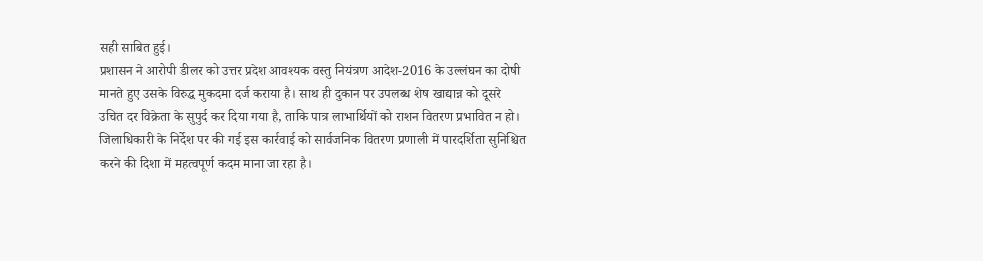सही साबित हुई।
प्रशासन ने आरोपी डीलर को उत्तर प्रदेश आवश्यक वस्तु नियंत्रण आदेश-2016 के उल्लंघन का दोषी मानते हुए उसके विरुद्ध मुकदमा दर्ज कराया है। साथ ही दुकान पर उपलब्ध शेष खाद्यान्न को दूसरे उचित दर विक्रेता के सुपुर्द कर दिया गया है, ताकि पात्र लाभार्थियों को राशन वितरण प्रभावित न हो।
जिलाधिकारी के निर्देश पर की गई इस कार्रवाई को सार्वजनिक वितरण प्रणाली में पारदर्शिता सुनिश्चित करने की दिशा में महत्वपूर्ण कदम माना जा रहा है।